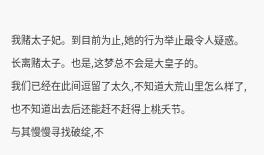我赌太子妃。到目前为止,她的行为举止最令人疑惑。
长离赌太子。也是,这梦总不会是大皇子的。
我们已经在此间逗留了太久,不知道大荒山里怎么样了,也不知道出去后还能赶不赶得上桃夭节。
与其慢慢寻找破绽,不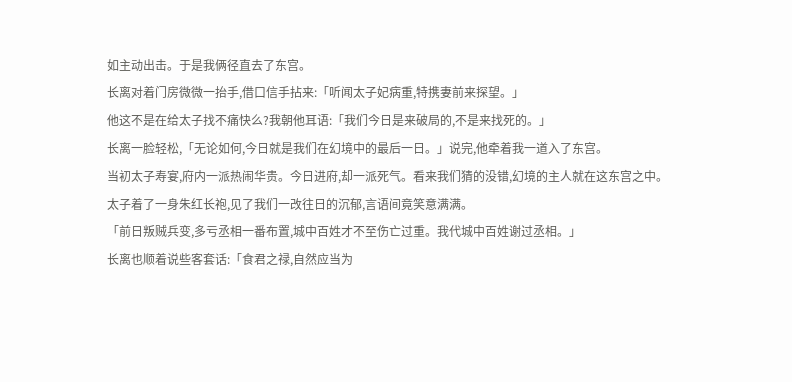如主动出击。于是我俩径直去了东宫。
长离对着门房微微一抬手,借口信手拈来:「听闻太子妃病重,特携妻前来探望。」
他这不是在给太子找不痛快么?我朝他耳语:「我们今日是来破局的,不是来找死的。」
长离一脸轻松,「无论如何,今日就是我们在幻境中的最后一日。」说完,他牵着我一道入了东宫。
当初太子寿宴,府内一派热闹华贵。今日进府,却一派死气。看来我们猜的没错,幻境的主人就在这东宫之中。
太子着了一身朱红长袍,见了我们一改往日的沉郁,言语间竟笑意满满。
「前日叛贼兵变,多亏丞相一番布置,城中百姓才不至伤亡过重。我代城中百姓谢过丞相。」
长离也顺着说些客套话:「食君之禄,自然应当为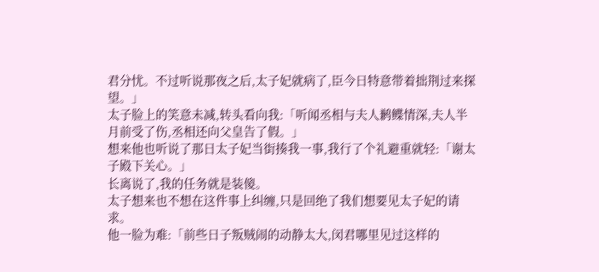君分忧。不过听说那夜之后,太子妃就病了,臣今日特意带着拙荆过来探望。」
太子脸上的笑意未减,转头看向我:「听闻丞相与夫人鹣鲽情深,夫人半月前受了伤,丞相还向父皇告了假。」
想来他也听说了那日太子妃当街揍我一事,我行了个礼避重就轻:「谢太子殿下关心。」
长离说了,我的任务就是装傻。
太子想来也不想在这件事上纠缠,只是回绝了我们想要见太子妃的请求。
他一脸为难:「前些日子叛贼闹的动静太大,闵君哪里见过这样的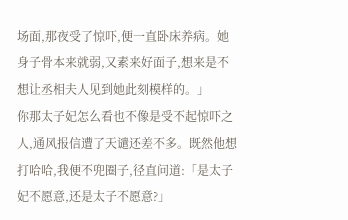场面,那夜受了惊吓,便一直卧床养病。她身子骨本来就弱,又素来好面子,想来是不想让丞相夫人见到她此刻模样的。」
你那太子妃怎么看也不像是受不起惊吓之人,通风报信遭了天谴还差不多。既然他想打哈哈,我便不兜圈子,径直问道:「是太子妃不愿意,还是太子不愿意?」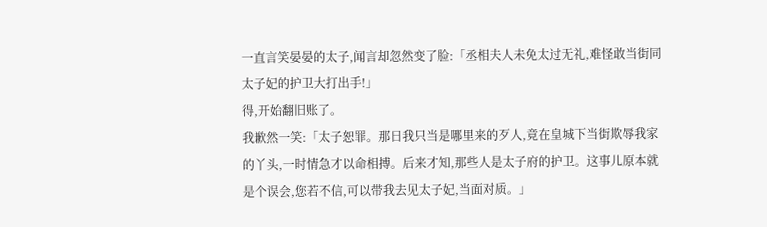一直言笑晏晏的太子,闻言却忽然变了脸:「丞相夫人未免太过无礼,难怪敢当街同太子妃的护卫大打出手!」
得,开始翻旧账了。
我歉然一笑:「太子恕罪。那日我只当是哪里来的歹人,竟在皇城下当街欺辱我家的丫头,一时情急才以命相搏。后来才知,那些人是太子府的护卫。这事儿原本就是个误会,您若不信,可以带我去见太子妃,当面对质。」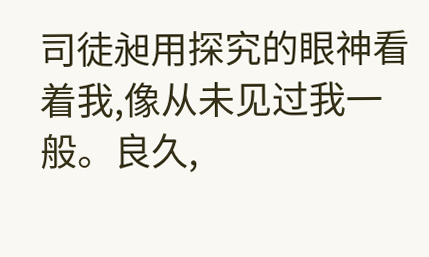司徒昶用探究的眼神看着我,像从未见过我一般。良久,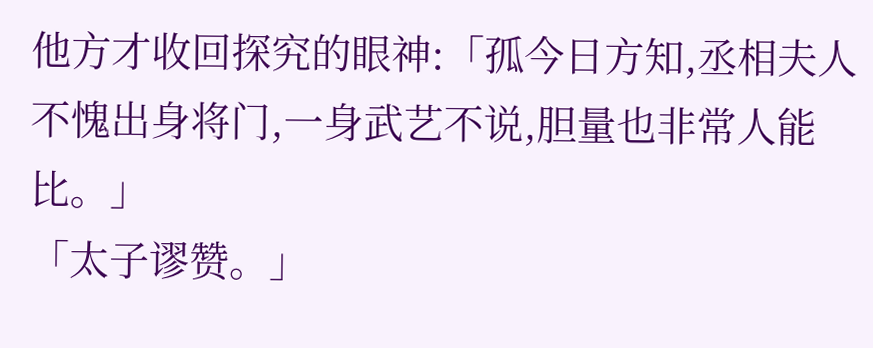他方才收回探究的眼神:「孤今日方知,丞相夫人不愧出身将门,一身武艺不说,胆量也非常人能比。」
「太子谬赞。」